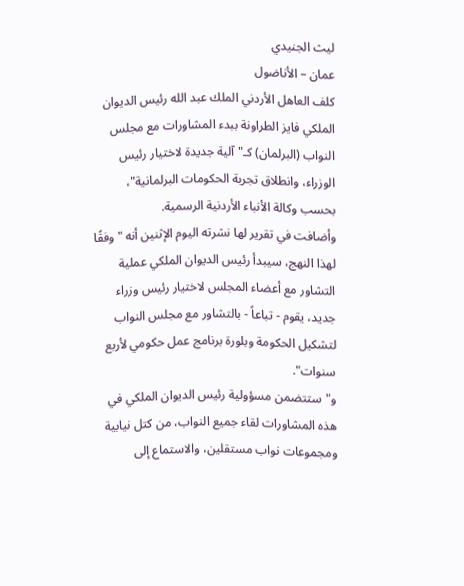ليث الجنيدي
عمان – الأناضول
كلف العاهل الأردني الملك عبد الله رئيس الديوان الملكي فايز الطراونة ببدء المشاورات مع مجلس النواب (البرلمان) كـ"آلية جديدة لاختيار رئيس الوزراء، وانطلاق تجربة الحكومات البرلمانية"، بحسب وكالة الأنباء الأردنية الرسمية.
وأضافت في تقرير لها نشرته اليوم الإثنين أنه "وفقًا لهذا النهج، سيبدأ رئيس الديوان الملكي عملية التشاور مع أعضاء المجلس لاختيار رئيس وزراء جديد، يقوم - تباعاً - بالتشاور مع مجلس النواب لتشكيل الحكومة وبلورة برنامج عمل حكومي لأربع سنوات".
و"ستتضمن مسؤولية رئيس الديوان الملكي في هذه المشاورات لقاء جميع النواب، من كتل نيابية ومجموعات نواب مستقلين، والاستماع إلى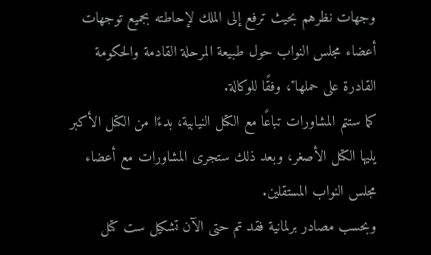وجهات نظرهم بحيث ترفع إلى الملك لإحاطته بجميع توجهات أعضاء مجلس النواب حول طبيعة المرحلة القادمة والحكومة القادرة على حملها"، وفقًا للوكالة.
كما ستتم المشاورات تباعًا مع الكتل النيابية، بدءًا من الكتل الأكبر يليها الكتل الأصغر، وبعد ذلك ستجرى المشاورات مع أعضاء مجلس النواب المستقلين.
وبحسب مصادر برلمانية فقد تم حتى الآن تشكيل ست كتل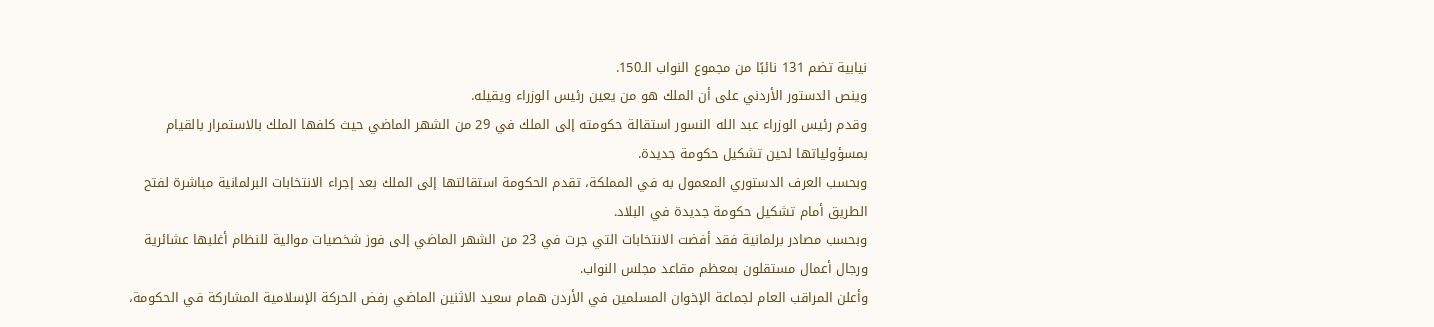نيابية تضم 131 نائبًا من مجموع النواب الـ150.
وينص الدستور الأردني على أن الملك هو من يعين رئيس الوزراء ويقيله.
وقدم رئيس الوزراء عبد الله النسور استقالة حكومته إلى الملك في 29 من الشهر الماضي حيث كلفها الملك بالاستمرار بالقيام بمسؤولياتها لحين تشكيل حكومة جديدة.
وبحسب العرف الدستوري المعمول به في المملكة، تقدم الحكومة استقالتها إلى الملك بعد إجراء الانتخابات البرلمانية مباشرة لفتح الطريق أمام تشكيل حكومة جديدة في البلاد.
وبحسب مصادر برلمانية فقد أفضت الانتخابات التي جرت في 23 من الشهر الماضي إلى فوز شخصيات موالية للنظام أغلبها عشائرية ورجال أعمال مستقلون بمعظم مقاعد مجلس النواب.
وأعلن المراقب العام لجماعة الإخوان المسلمين في الأردن همام سعيد الاثنين الماضي رفض الحركة الإسلامية المشاركة في الحكومة،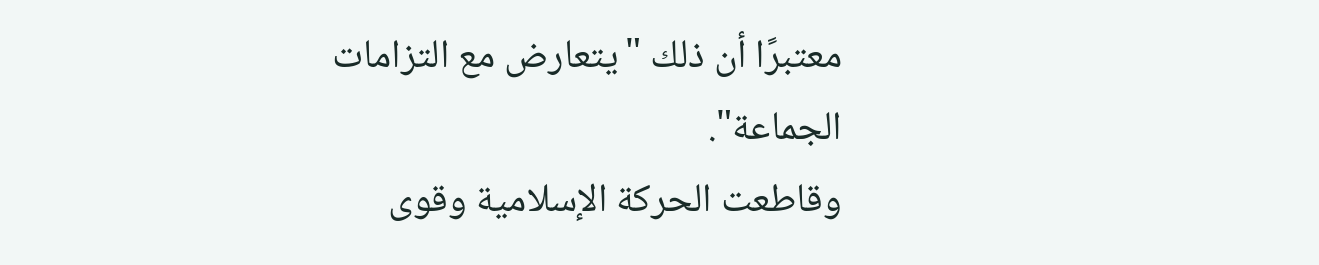معتبرًا أن ذلك "يتعارض مع التزامات الجماعة".
وقاطعت الحركة الإسلامية وقوى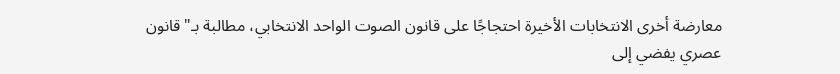معارضة أخرى الانتخابات الأخيرة احتجاجًا على قانون الصوت الواحد الانتخابي، مطالبة بـ"قانون عصري يفضي إلى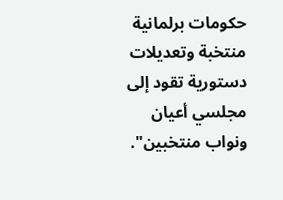حكومات برلمانية منتخبة وتعديلات دستورية تقود إلى مجلسي أعيان ونواب منتخبين".